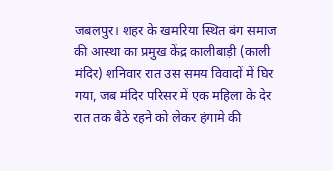जबलपुर। शहर के खमरिया स्थित बंग समाज की आस्था का प्रमुख केंद्र कालीबाड़ी (काली मंदिर) शनिवार रात उस समय विवादों में घिर गया, जब मंदिर परिसर में एक महिला के देर रात तक बैठे रहने को लेकर हंगामे की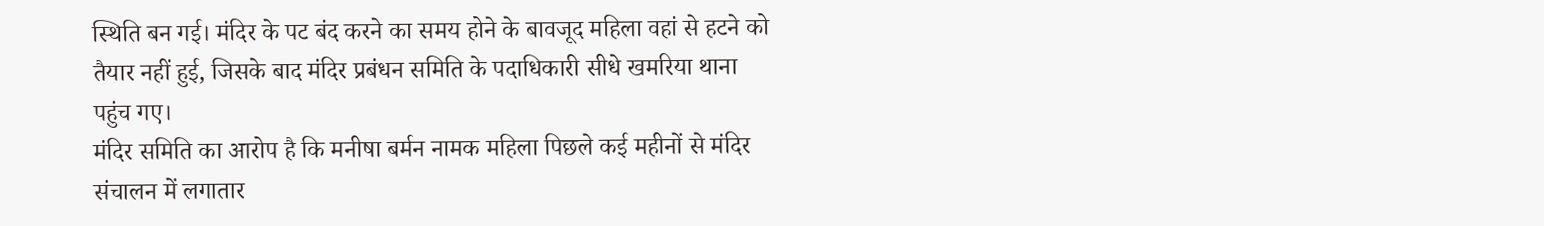स्थिति बन गई। मंदिर के पट बंद करने का समय होने के बावजूद महिला वहां से हटने को तैयार नहीं हुई, जिसके बाद मंदिर प्रबंधन समिति के पदाधिकारी सीधे खमरिया थाना पहुंच गए।
मंदिर समिति का आरोप है कि मनीषा बर्मन नामक महिला पिछले कई महीनों से मंदिर संचालन में लगातार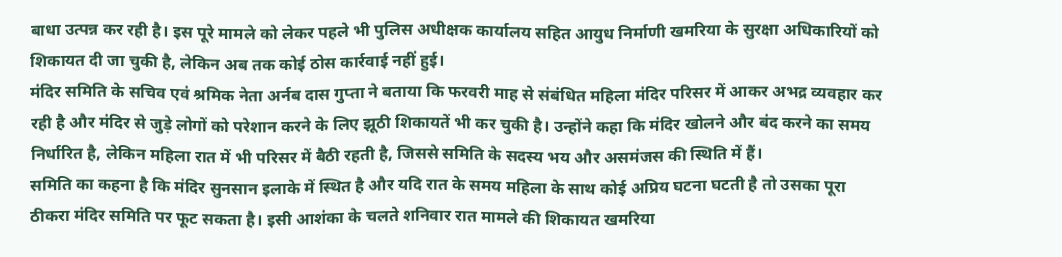बाधा उत्पन्न कर रही है। इस पूरे मामले को लेकर पहले भी पुलिस अधीक्षक कार्यालय सहित आयुध निर्माणी खमरिया के सुरक्षा अधिकारियों को शिकायत दी जा चुकी है, लेकिन अब तक कोई ठोस कार्रवाई नहीं हुई।
मंदिर समिति के सचिव एवं श्रमिक नेता अर्नब दास गुप्ता ने बताया कि फरवरी माह से संबंधित महिला मंदिर परिसर में आकर अभद्र व्यवहार कर रही है और मंदिर से जुड़े लोगों को परेशान करने के लिए झूठी शिकायतें भी कर चुकी है। उन्होंने कहा कि मंदिर खोलने और बंद करने का समय निर्धारित है, लेकिन महिला रात में भी परिसर में बैठी रहती है, जिससे समिति के सदस्य भय और असमंजस की स्थिति में हैं।
समिति का कहना है कि मंदिर सुनसान इलाके में स्थित है और यदि रात के समय महिला के साथ कोई अप्रिय घटना घटती है तो उसका पूरा ठीकरा मंदिर समिति पर फूट सकता है। इसी आशंका के चलते शनिवार रात मामले की शिकायत खमरिया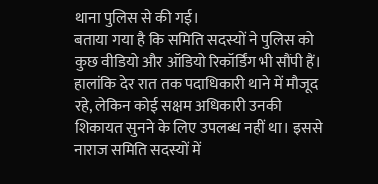थाना पुलिस से की गई।
बताया गया है कि समिति सदस्यों ने पुलिस को कुछ वीडियो और ऑडियो रिकॉर्डिंग भी सौंपी हैं। हालांकि देर रात तक पदाधिकारी थाने में मौजूद रहे, लेकिन कोई सक्षम अधिकारी उनकी शिकायत सुनने के लिए उपलब्ध नहीं था। इससे नाराज समिति सदस्यों में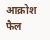आक्रोश फैल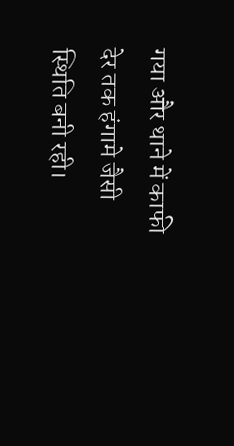गया और थाने में काफी देर तक हंगामे जैसी स्थिति बनी रही।